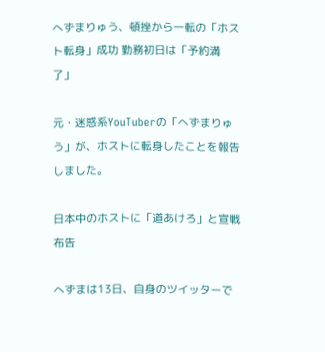へずまりゅう、頓挫から一転の「ホスト転身」成功 勤務初日は「予約満了」

元・迷惑系YouTuberの「へずまりゅう」が、ホストに転身したことを報告しました。

日本中のホストに「道あけろ」と宣戦布告

へずまは13日、自身のツイッターで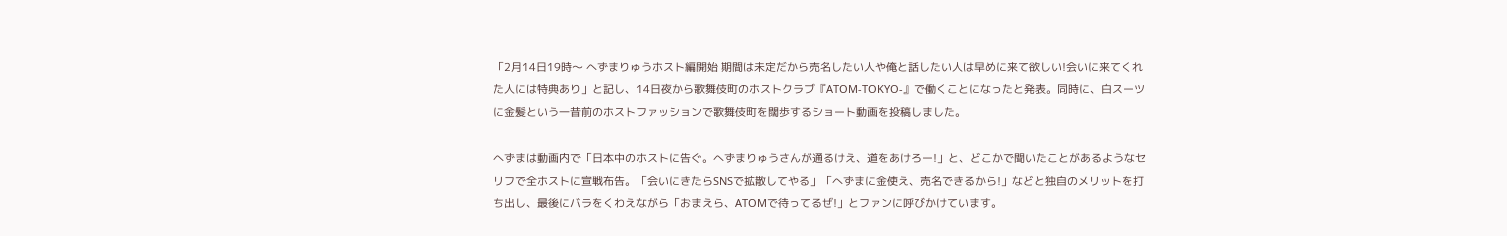「2月14日19時〜 へずまりゅうホスト編開始 期間は未定だから売名したい人や俺と話したい人は早めに来て欲しい!会いに来てくれた人には特典あり」と記し、14日夜から歌舞伎町のホストクラブ『ATOM-TOKYO-』で働くことになったと発表。同時に、白スーツに金髪という一昔前のホストファッションで歌舞伎町を闊歩するショート動画を投稿しました。

へずまは動画内で「日本中のホストに告ぐ。へずまりゅうさんが通るけえ、道をあけろー!」と、どこかで聞いたことがあるようなセリフで全ホストに宣戦布告。「会いにきたらSNSで拡散してやる」「へずまに金使え、売名できるから!」などと独自のメリットを打ち出し、最後にバラをくわえながら「おまえら、ATOMで待ってるぜ!」とファンに呼びかけています。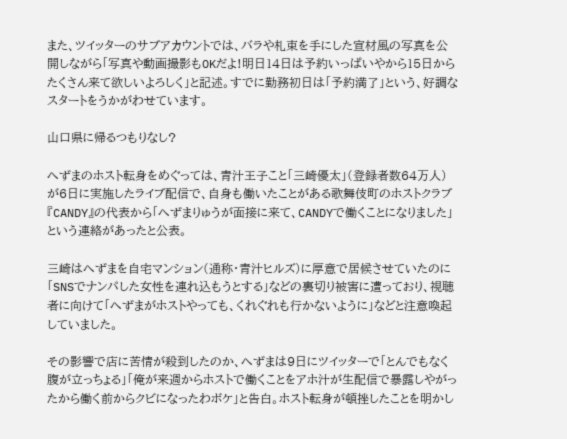また、ツイッターのサブアカウントでは、バラや札束を手にした宣材風の写真を公開しながら「写真や動画撮影もOKだよ!明日14日は予約いっぱいやから15日からたくさん来て欲しいよろしく」と記述。すでに勤務初日は「予約満了」という、好調なスタートをうかがわせています。

山口県に帰るつもりなし?

へずまのホスト転身をめぐっては、青汁王子こと「三崎優太」(登録者数64万人)が6日に実施したライブ配信で、自身も働いたことがある歌舞伎町のホストクラブ『CANDY』の代表から「へずまりゅうが面接に来て、CANDYで働くことになりました」という連絡があったと公表。

三崎はへずまを自宅マンション(通称・青汁ヒルズ)に厚意で居候させていたのに「SNSでナンパした女性を連れ込もうとする」などの裏切り被害に遭っており、視聴者に向けて「へずまがホストやっても、くれぐれも行かないように」などと注意喚起していました。

その影響で店に苦情が殺到したのか、へずまは9日にツイッターで「とんでもなく腹が立っちょる」「俺が来週からホストで働くことをアホ汁が生配信で暴露しやがったから働く前からクビになったわボケ」と告白。ホスト転身が頓挫したことを明かし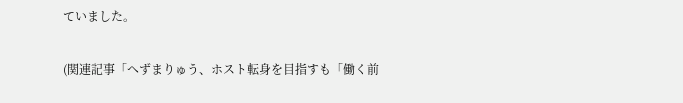ていました。

(関連記事「へずまりゅう、ホスト転身を目指すも「働く前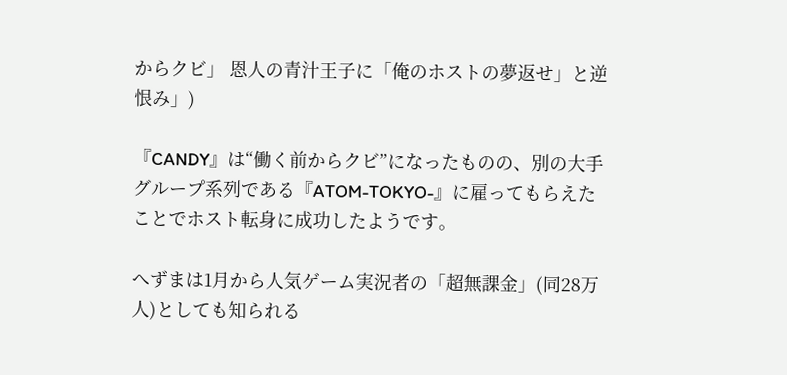からクビ」 恩人の青汁王子に「俺のホストの夢返せ」と逆恨み」)

『CANDY』は“働く前からクビ”になったものの、別の大手グループ系列である『ATOM-TOKYO-』に雇ってもらえたことでホスト転身に成功したようです。

へずまは1月から人気ゲーム実況者の「超無課金」(同28万人)としても知られる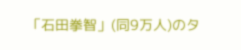「石田拳智」(同9万人)のタ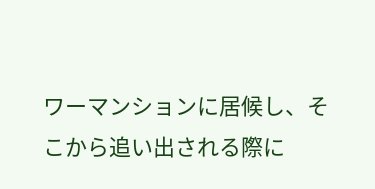ワーマンションに居候し、そこから追い出される際に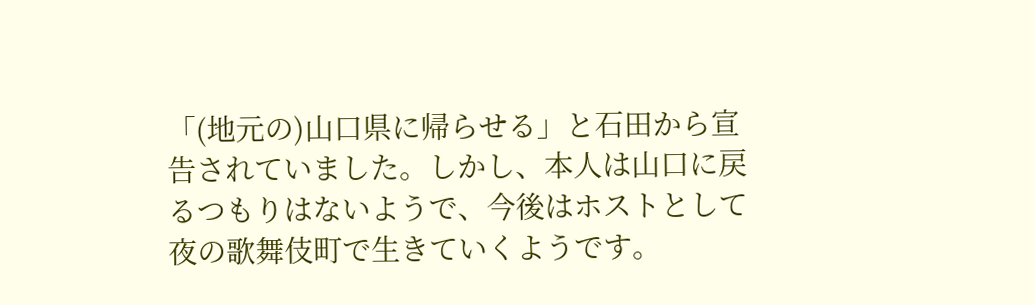「(地元の)山口県に帰らせる」と石田から宣告されていました。しかし、本人は山口に戻るつもりはないようで、今後はホストとして夜の歌舞伎町で生きていくようです。